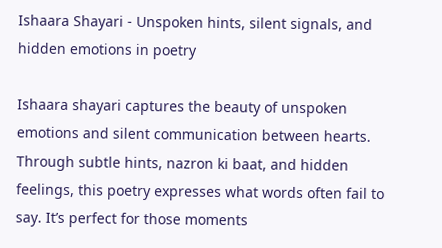Ishaara Shayari - Unspoken hints, silent signals, and hidden emotions in poetry

Ishaara shayari captures the beauty of unspoken emotions and silent communication between hearts. Through subtle hints, nazron ki baat, and hidden feelings, this poetry expresses what words often fail to say. It’s perfect for those moments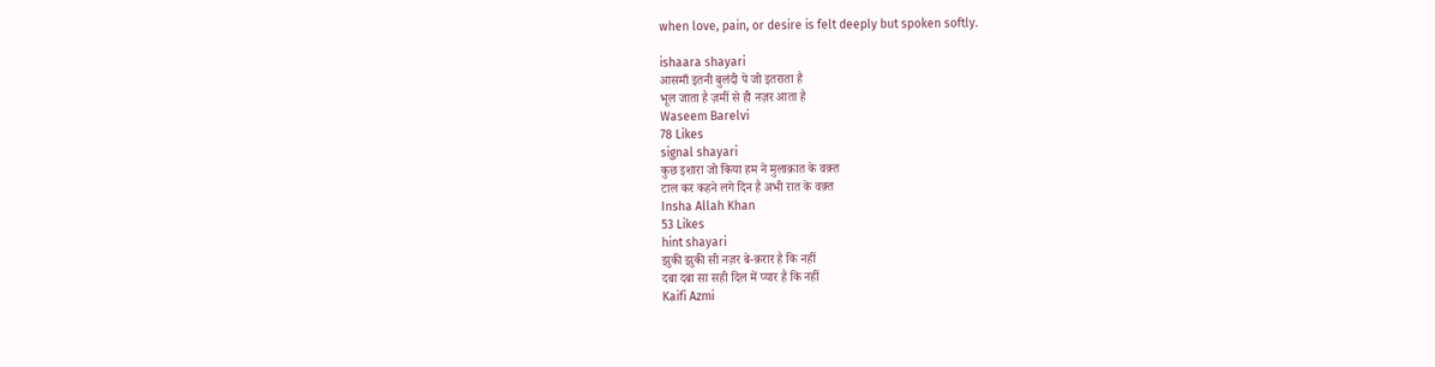when love, pain, or desire is felt deeply but spoken softly.

ishaara shayari
आसमाँ इतनी बुलंदी पे जो इतराता है
भूल जाता है ज़मीं से ही नज़र आता है
Waseem Barelvi
78 Likes
signal shayari
कुछ इशारा जो किया हम ने मुलाक़ात के वक़्त
टाल कर कहने लगे दिन है अभी रात के वक़्त
Insha Allah Khan
53 Likes
hint shayari
झुकी झुकी सी नज़र बे-क़रार है कि नहीं
दबा दबा सा सही दिल में प्यार है कि नहीं
Kaifi Azmi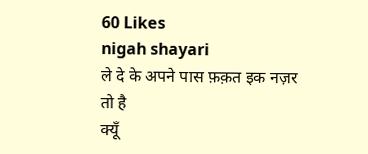60 Likes
nigah shayari
ले दे के अपने पास फ़क़त इक नज़र तो है
क्यूँ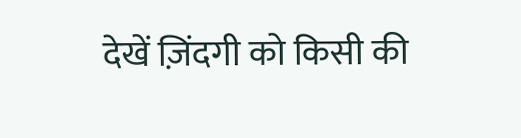देखें ज़िंदगी को किसी की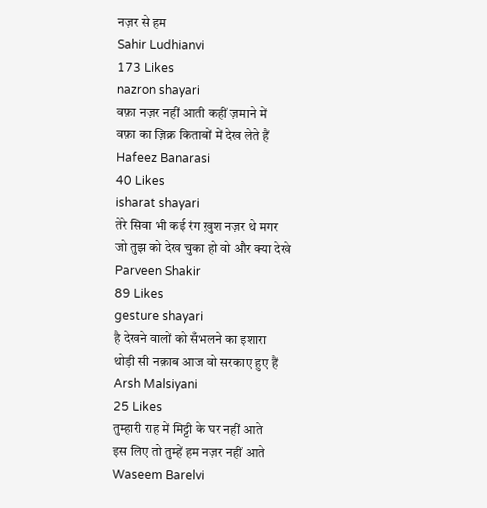नज़र से हम
Sahir Ludhianvi
173 Likes
nazron shayari
वफ़ा नज़र नहीं आती कहीं ज़माने में
वफ़ा का ज़िक्र किताबों में देख लेते हैं
Hafeez Banarasi
40 Likes
isharat shayari
तेरे सिवा भी कई रंग ख़ुश नज़र थे मगर
जो तुझ को देख चुका हो वो और क्या देखे
Parveen Shakir
89 Likes
gesture shayari
है देखने वालों को सँभलने का इशारा
थोड़ी सी नक़ाब आज वो सरकाए हुए हैं
Arsh Malsiyani
25 Likes
तुम्हारी राह में मिट्टी के घर नहीं आते
इस लिए तो तुम्हें हम नज़र नहीं आते
Waseem Barelvi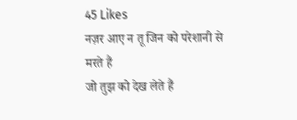45 Likes
नज़र आए न तू जिन को परेशानी से मरते हैं
जो तुझ को देख लेते हैं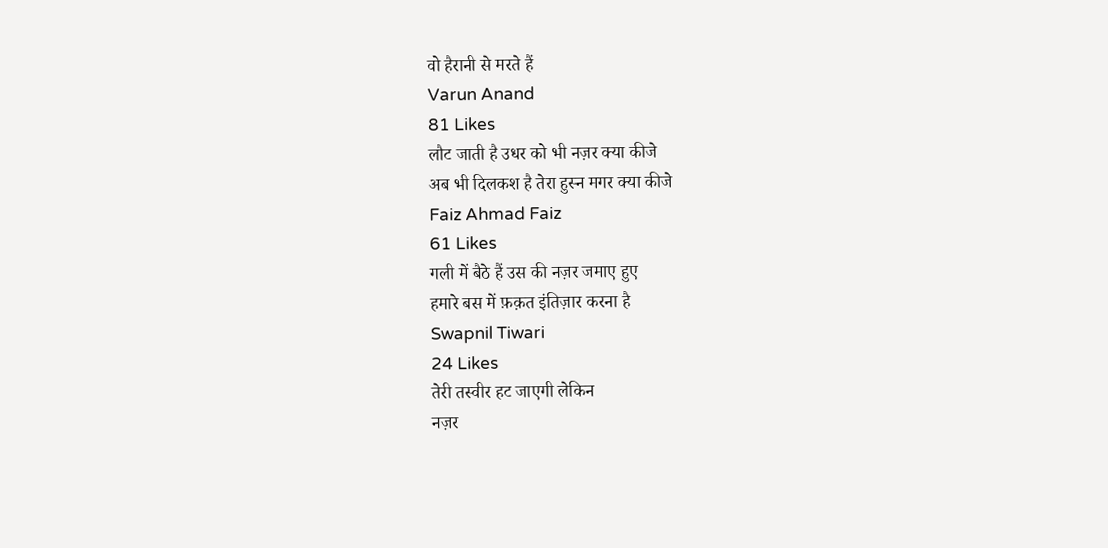वो हैरानी से मरते हैं
Varun Anand
81 Likes
लौट जाती है उधर को भी नज़र क्या कीजे
अब भी दिलकश है तेरा हुस्न मगर क्या कीजे
Faiz Ahmad Faiz
61 Likes
गली में बैठे हैं उस की नज़र जमाए हुए
हमारे बस में फ़क़त इंतिज़ार करना है
Swapnil Tiwari
24 Likes
तेरी तस्वीर हट जाएगी लेकिन
नज़र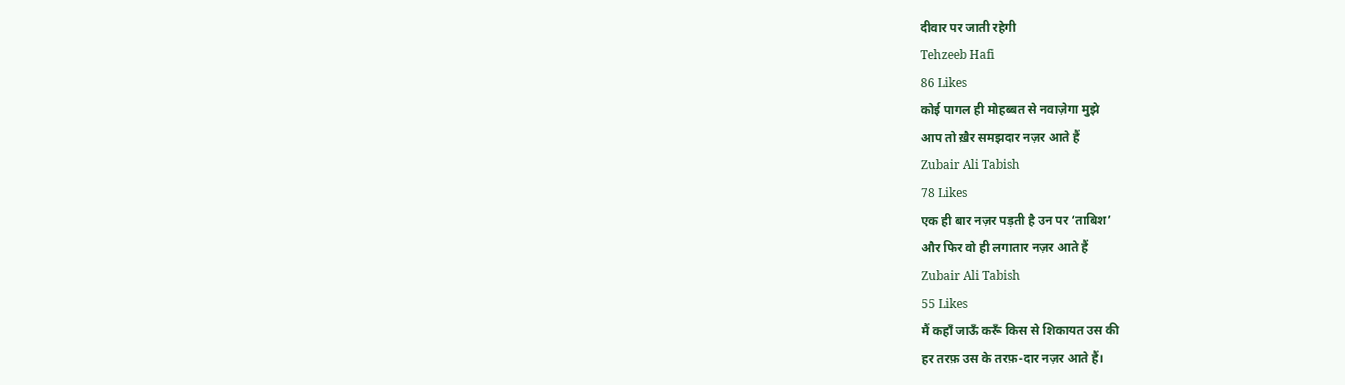दीवार पर जाती रहेगी
Tehzeeb Hafi
86 Likes
कोई पागल ही मोहब्बत से नवाज़ेगा मुझे
आप तो ख़ैर समझदार नज़र आते हैं
Zubair Ali Tabish
78 Likes
एक ही बार नज़र पड़ती है उन पर ‘ताबिश’
और फिर वो ही लगातार नज़र आते हैं
Zubair Ali Tabish
55 Likes
मैं कहाँ जाऊँ करूँ किस से शिकायत उस की
हर तरफ़ उस के तरफ़-दार नज़र आते हैं।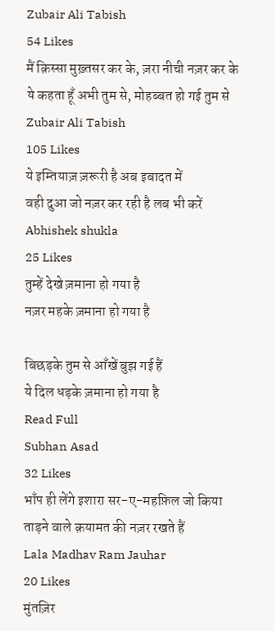Zubair Ali Tabish
54 Likes
मैं क़िस्सा मुख़्तसर कर के, ज़रा नीची नज़र कर के
ये कहता हूँ अभी तुम से, मोहब्बत हो गई तुम से
Zubair Ali Tabish
105 Likes
ये इम्तियाज़ ज़रूरी है अब इबादत में
वही दुआ जो नज़र कर रही है लब भी करें
Abhishek shukla
25 Likes
तुम्हें देखे ज़माना हो गया है
नज़र महके ज़माना हो गया है

बिछड़के तुम से आँखें बुझ गई हैं
ये दिल धड़के ज़माना हो गया है
Read Full
Subhan Asad
32 Likes
भाँप ही लेंगे इशारा सर-ए-महफ़िल जो किया
ताड़ने वाले क़यामत की नज़र रखते हैं
Lala Madhav Ram Jauhar
20 Likes
मुंतज़िर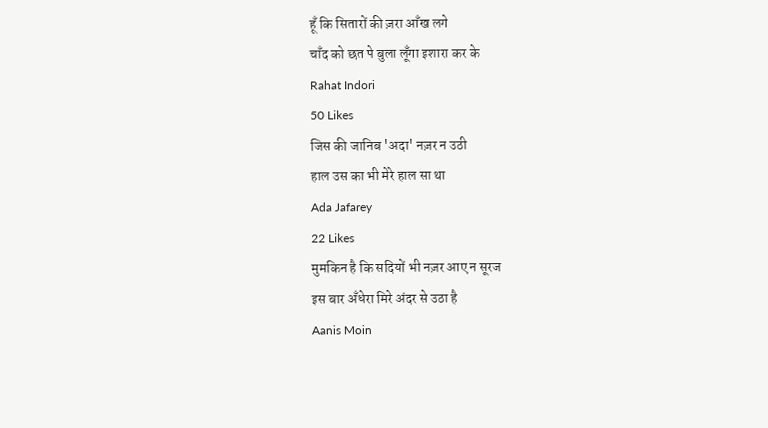हूँ कि सितारों की ज़रा आँख लगे
चाँद को छत पे बुला लूँगा इशारा कर के
Rahat Indori
50 Likes
जिस की जानिब 'अदा' नज़र न उठी
हाल उस का भी मेरे हाल सा था
Ada Jafarey
22 Likes
मुमकिन है कि सदियों भी नज़र आए न सूरज
इस बार अँधेरा मिरे अंदर से उठा है
Aanis Moin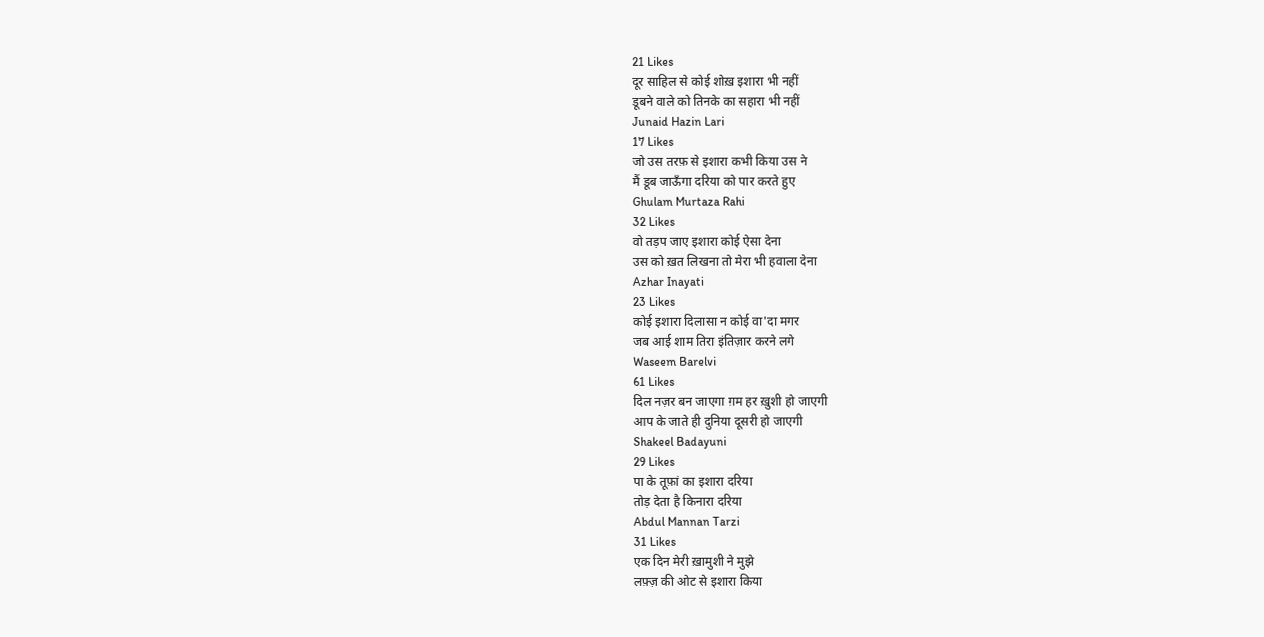21 Likes
दूर साहिल से कोई शोख़ इशारा भी नहीं
डूबने वाले को तिनके का सहारा भी नहीं
Junaid Hazin Lari
17 Likes
जो उस तरफ़ से इशारा कभी किया उस ने
मैं डूब जाऊँगा दरिया को पार करते हुए
Ghulam Murtaza Rahi
32 Likes
वो तड़प जाए इशारा कोई ऐसा देना
उस को ख़त लिखना तो मेरा भी हवाला देना
Azhar Inayati
23 Likes
कोई इशारा दिलासा न कोई वा'दा मगर
जब आई शाम तिरा इंतिज़ार करने लगे
Waseem Barelvi
61 Likes
दिल नज़र बन जाएगा ग़म हर ख़ुशी हो जाएगी
आप के जाते ही दुनिया दूसरी हो जाएगी
Shakeel Badayuni
29 Likes
पा के तूफ़ां का इशारा दरिया
तोड़ देता है किनारा दरिया
Abdul Mannan Tarzi
31 Likes
एक दिन मेरी ख़ामुशी ने मुझे
लफ़्ज़ की ओट से इशारा किया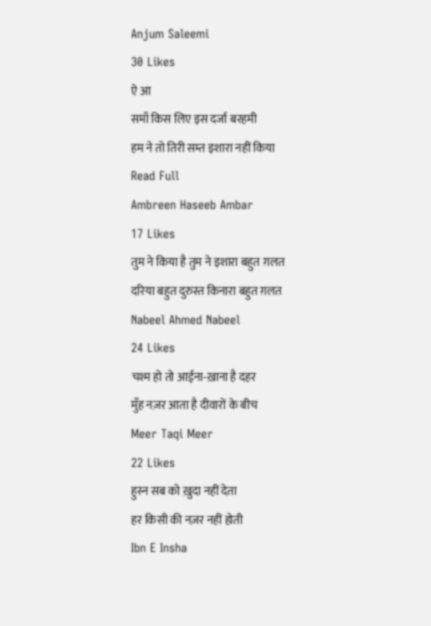Anjum Saleemi
30 Likes
ऐ आ
समाँ किस लिए इस दर्जा बरहमी
हम ने तो तिरी सम्त इशारा नहीं किया
Read Full
Ambreen Haseeb Ambar
17 Likes
तुम ने किया है तुम ने इशारा बहुत ग़लत
दरिया बहुत दुरुस्त किनारा बहुत ग़लत
Nabeel Ahmed Nabeel
24 Likes
चश्म हो तो आईना-ख़ाना है दहर
मुँह नज़र आता है दीवारों के बीच
Meer Taqi Meer
22 Likes
हुस्न सब को ख़ुदा नहीं देता
हर किसी की नज़र नहीं होती
Ibn E Insha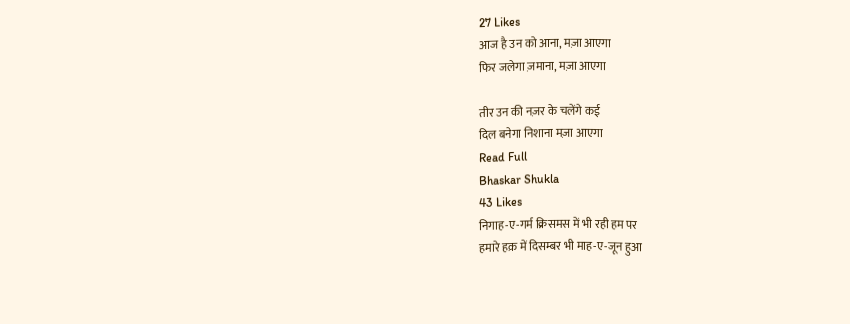27 Likes
आज है उन को आना, मज़ा आएगा
फिर जलेगा ज़माना, मज़ा आएगा

तीर उन की नज़र के चलेंगे कई
दिल बनेगा निशाना मज़ा आएगा
Read Full
Bhaskar Shukla
43 Likes
निगाह-ए-गर्म क्रिसमस में भी रही हम पर
हमारे हक़ में दिसम्बर भी माह-ए-जून हुआ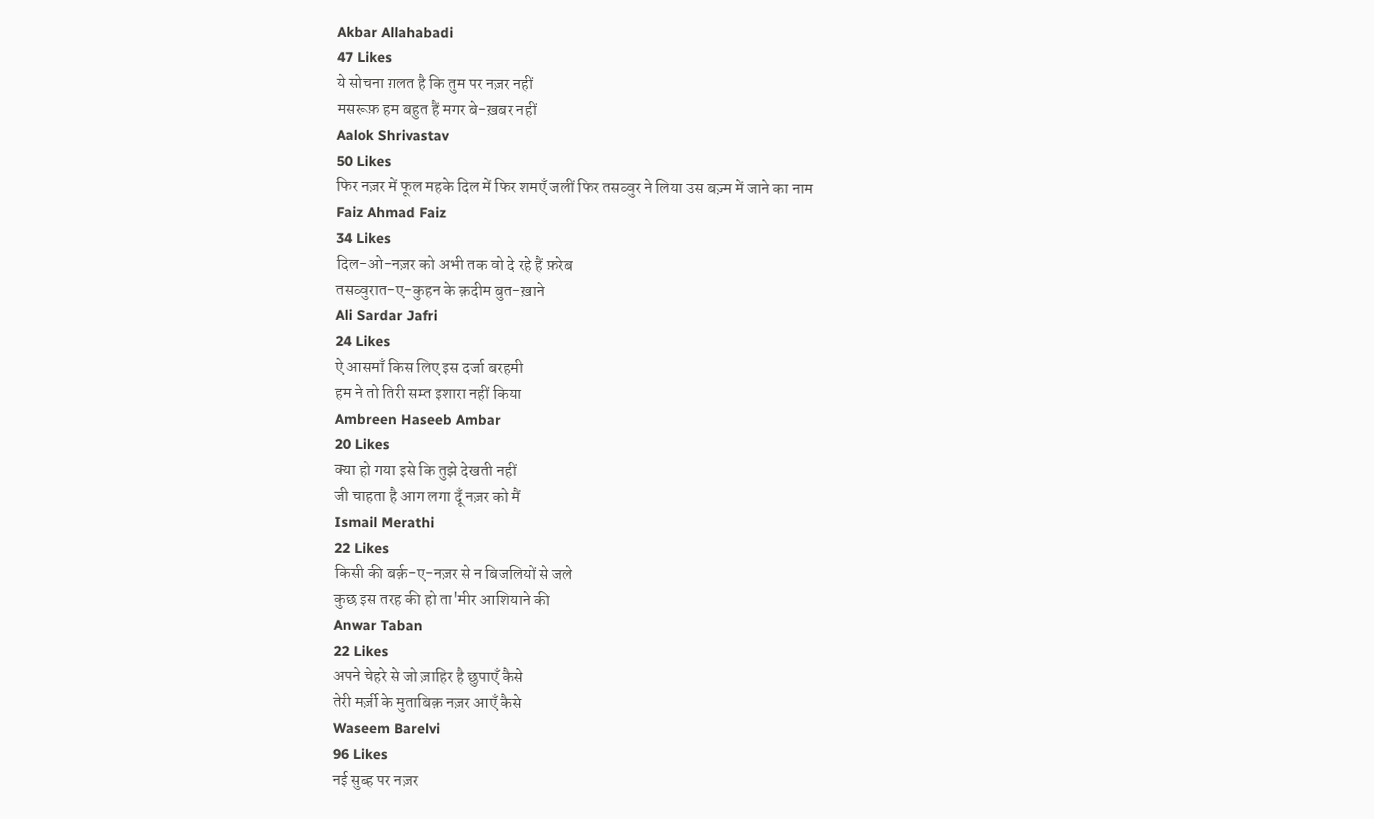Akbar Allahabadi
47 Likes
ये सोचना ग़लत है कि तुम पर नज़र नहीं
मसरूफ़ हम बहुत हैं मगर बे-ख़बर नहीं
Aalok Shrivastav
50 Likes
फिर नज़र में फूल महके दिल में फिर शमएँ जलीं फिर तसव्वुर ने लिया उस बज़्म में जाने का नाम
Faiz Ahmad Faiz
34 Likes
दिल-ओ-नज़र को अभी तक वो दे रहे हैं फ़रेब
तसव्वुरात-ए-कुहन के क़दीम बुत-ख़ाने
Ali Sardar Jafri
24 Likes
ऐ आसमाँ किस लिए इस दर्जा बरहमी
हम ने तो तिरी सम्त इशारा नहीं किया
Ambreen Haseeb Ambar
20 Likes
क्या हो गया इसे कि तुझे देखती नहीं
जी चाहता है आग लगा दूँ नज़र को मैं
Ismail Merathi
22 Likes
किसी की बर्क़-ए-नज़र से न बिजलियों से जले
कुछ इस तरह की हो ता'मीर आशियाने की
Anwar Taban
22 Likes
अपने चेहरे से जो ज़ाहिर है छुपाएँ कैसे
तेरी मर्ज़ी के मुताबिक़ नज़र आएँ कैसे
Waseem Barelvi
96 Likes
नई सुब्ह पर नज़र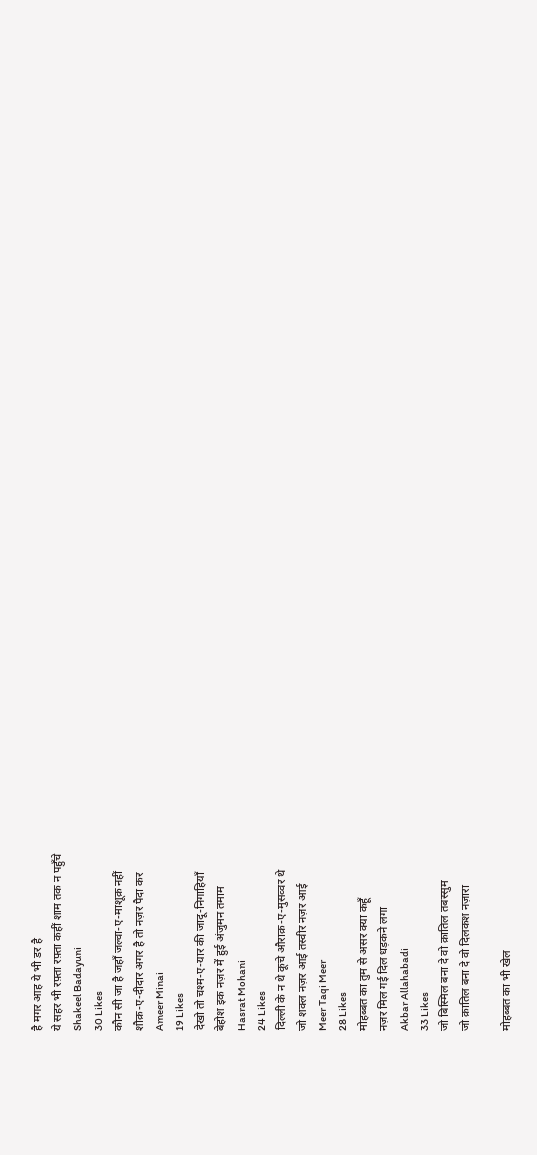है मगर आह ये भी डर है
ये सहर भी रफ़्ता रफ़्ता कहीं शाम तक न पहुँचे
Shakeel Badayuni
30 Likes
कौन सी जा है जहाँ जल्वा-ए-माशूक़ नहीं
शौक़-ए-दीदार अगर है तो नज़र पैदा कर
Ameer Minai
19 Likes
देखो तो चश्म-ए-यार की जादू-निगाहियाँ
बेहोश इक नज़र में हुई अंजुमन तमाम
Hasrat Mohani
24 Likes
दिल्ली के न थे कूचे औराक़-ए-मुसव्वर थे
जो शक्ल नज़र आई तस्वीर नज़र आई
Meer Taqi Meer
28 Likes
मोहब्बत का तुम से असर क्या कहूँ
नज़र मिल गई दिल धड़कने लगा
Akbar Allahabadi
33 Likes
जो बिस्मिल बना दे वो क़ातिल तबस्सुम
जो क़ातिल बना दे वो दिलकश नज़ारा

मोहब्बत का भी खेल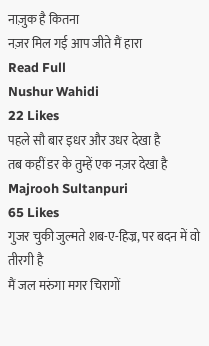नाज़ुक है कितना
नज़र मिल गई आप जीते मैं हारा
Read Full
Nushur Wahidi
22 Likes
पहले सौ बार इधर और उधर देखा है
तब कहीं डर के तुम्हें एक नज़र देखा है
Majrooh Sultanpuri
65 Likes
गुजर चुकी जुल्मते शब-ए-हिज्र, पर बदन में वो तीरगी है
मैं जल मरुंगा मगर चिरागों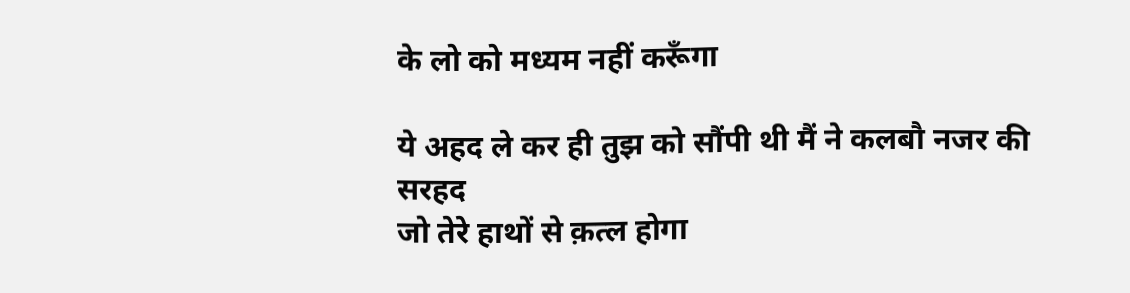के लो को मध्यम नहीं करूँगा

ये अहद ले कर ही तुझ को सौंपी थी मैं ने कलबौ नजर की सरहद
जो तेरे हाथों से क़त्ल होगा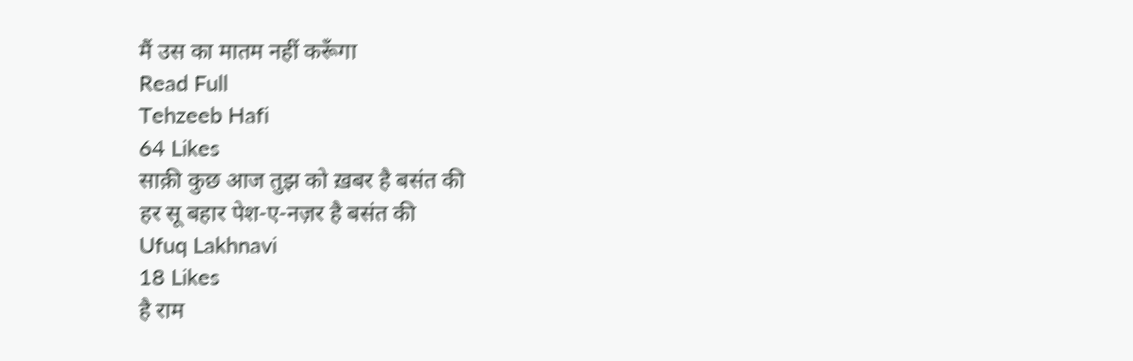मैं उस का मातम नहीं करूँगा
Read Full
Tehzeeb Hafi
64 Likes
साक़ी कुछ आज तुझ को ख़बर है बसंत की
हर सू बहार पेश-ए-नज़र है बसंत की
Ufuq Lakhnavi
18 Likes
है राम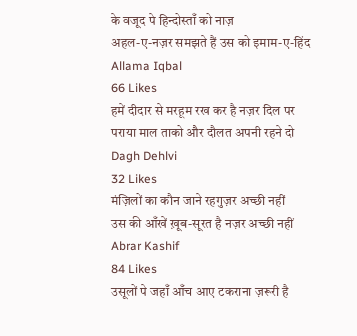के वजूद पे हिन्दोस्ताँ को नाज़
अहल-ए-नज़र समझते हैं उस को इमाम-ए-हिंद
Allama Iqbal
66 Likes
हमें दीदार से मरहूम रख कर है नज़र दिल पर
पराया माल ताको और दौलत अपनी रहने दो
Dagh Dehlvi
32 Likes
मंज़िलों का कौन जाने रहगुज़र अच्छी नहीं
उस की आँखें ख़ूब-सूरत है नज़र अच्छी नहीं
Abrar Kashif
84 Likes
उसूलों पे जहाँ आँच आए टकराना ज़रूरी है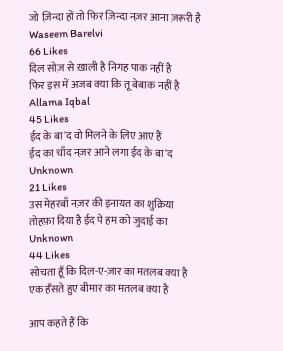जो ज़िन्दा हों तो फिर ज़िन्दा नज़र आना ज़रूरी है
Waseem Barelvi
66 Likes
दिल सोज़ से ख़ाली है निगह पाक नहीं है
फिर इस में अजब क्या कि तू बेबाक नहीं है
Allama Iqbal
45 Likes
ईद के बा'द वो मिलने के लिए आए हैं
ईद का चाँद नज़र आने लगा ईद के बा'द
Unknown
21 Likes
उस मेहरबाँ नज़र की इनायत का शुक्रिया
तोहफ़ा दिया है ईद पे हम को जुदाई का
Unknown
44 Likes
सोचता हूँ कि दिल-ए-ज़ार का मतलब क्या है
एक हँसते हुए बीमार का मतलब क्या है

आप कहते हैं कि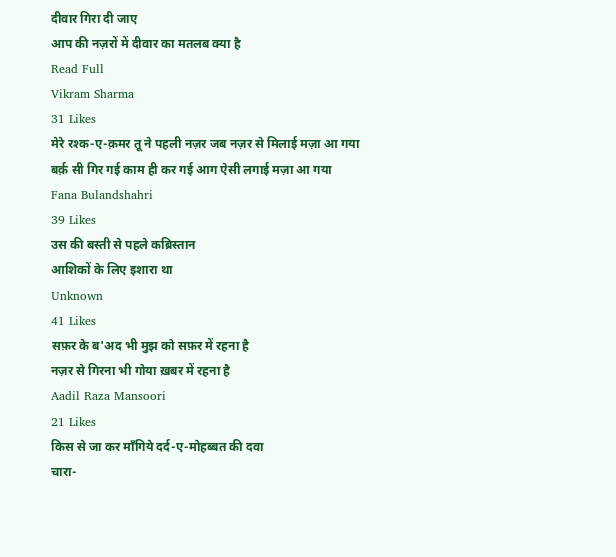दीवार गिरा दी जाए
आप की नज़रों में दीवार का मतलब क्या है
Read Full
Vikram Sharma
31 Likes
मेरे रश्क-ए-क़मर तू ने पहली नज़र जब नज़र से मिलाई मज़ा आ गया
बर्क़ सी गिर गई काम ही कर गई आग ऐसी लगाई मज़ा आ गया
Fana Bulandshahri
39 Likes
उस की बस्ती से पहले कब्रिस्तान
आशिकों के लिए इशारा था
Unknown
41 Likes
सफ़र के ब'अद भी मुझ को सफ़र में रहना है
नज़र से गिरना भी गोया ख़बर में रहना है
Aadil Raza Mansoori
21 Likes
किस से जा कर माँगिये दर्द-ए-मोहब्बत की दवा
चारा-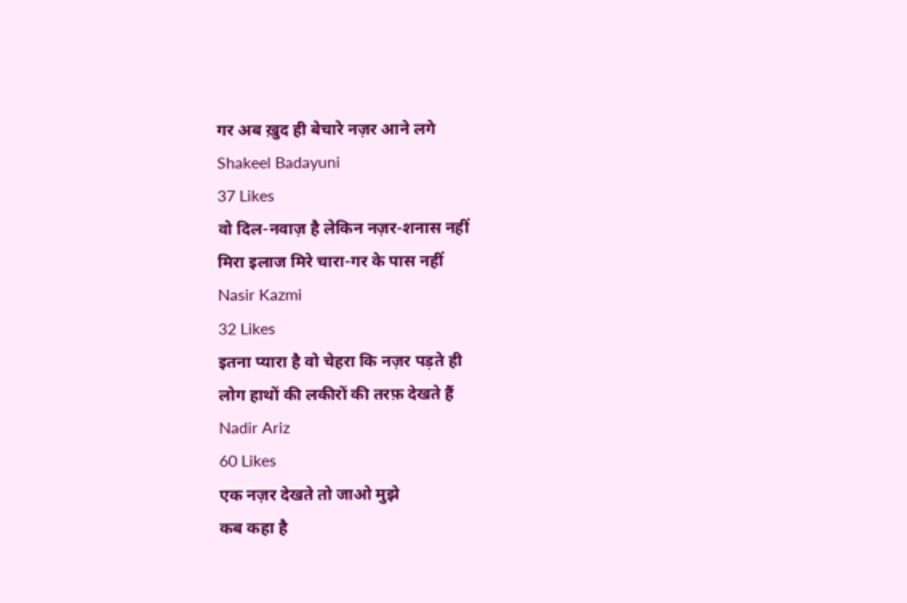गर अब ख़ुद ही बेचारे नज़र आने लगे
Shakeel Badayuni
37 Likes
वो दिल-नवाज़ है लेकिन नज़र-शनास नहीं
मिरा इलाज मिरे चारा-गर के पास नहीं
Nasir Kazmi
32 Likes
इतना प्यारा है वो चेहरा कि नज़र पड़ते ही
लोग हाथों की लकीरों की तरफ़ देखते हैं
Nadir Ariz
60 Likes
एक नज़र देखते तो जाओ मुझे
कब कहा है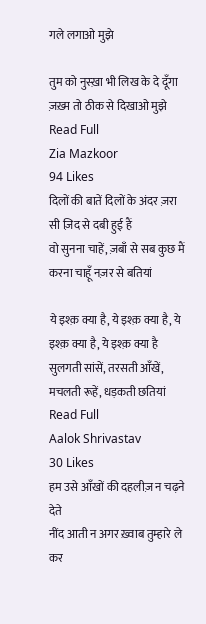गले लगाओ मुझे

तुम को नुस्ख़ा भी लिख के दे दूँगा
ज़ख़्म तो ठीक से दिखाओ मुझे
Read Full
Zia Mazkoor
94 Likes
दिलों की बातें दिलों के अंदर ज़रा सी ज़िद से दबी हुई हैं
वो सुनना चाहें, ज़बाँ से सब कुछ मैं करना चाहूँ नज़र से बतियां

ये इश्क़ क्या है, ये इश्क़ क्या है, ये इश्क़ क्या है, ये इश्क़ क्या है
सुलगती सांसें, तरसती आँखें, मचलती रूहें, धड़कती छतियां
Read Full
Aalok Shrivastav
30 Likes
हम उसे आँखों की दहलीज़ न चढ़ने देते
नींद आती न अगर ख़्वाब तुम्हारे ले कर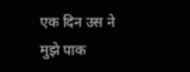एक दिन उस ने मुझे पाक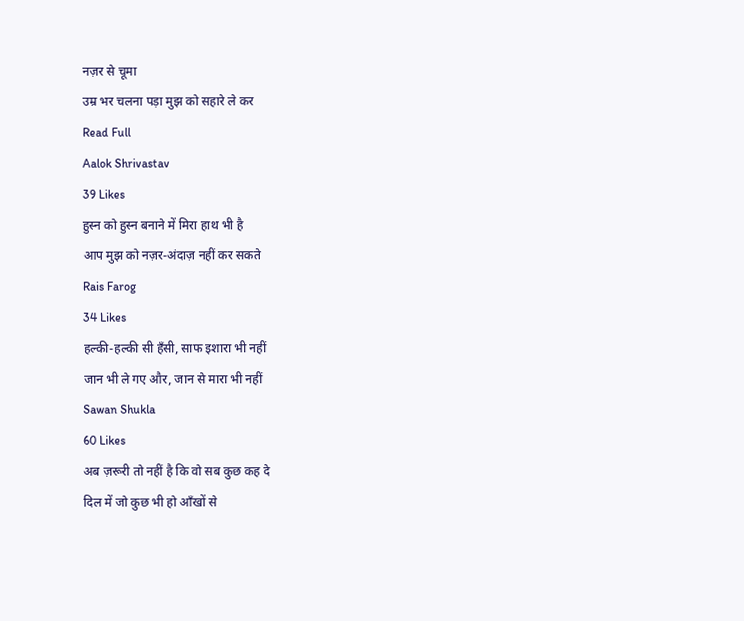नज़र से चूमा
उम्र भर चलना पड़ा मुझ को सहारे ले कर
Read Full
Aalok Shrivastav
39 Likes
हुस्न को हुस्न बनाने में मिरा हाथ भी है
आप मुझ को नज़र-अंदाज़ नहीं कर सकते
Rais Farog
34 Likes
हल्की-हल्की सी हँसी, साफ इशारा भी नहीं
जान भी ले गए और, जान से मारा भी नहीं
Sawan Shukla
60 Likes
अब ज़रूरी तो नहीं है कि वो सब कुछ कह दे
दिल में जो कुछ भी हो आँखों से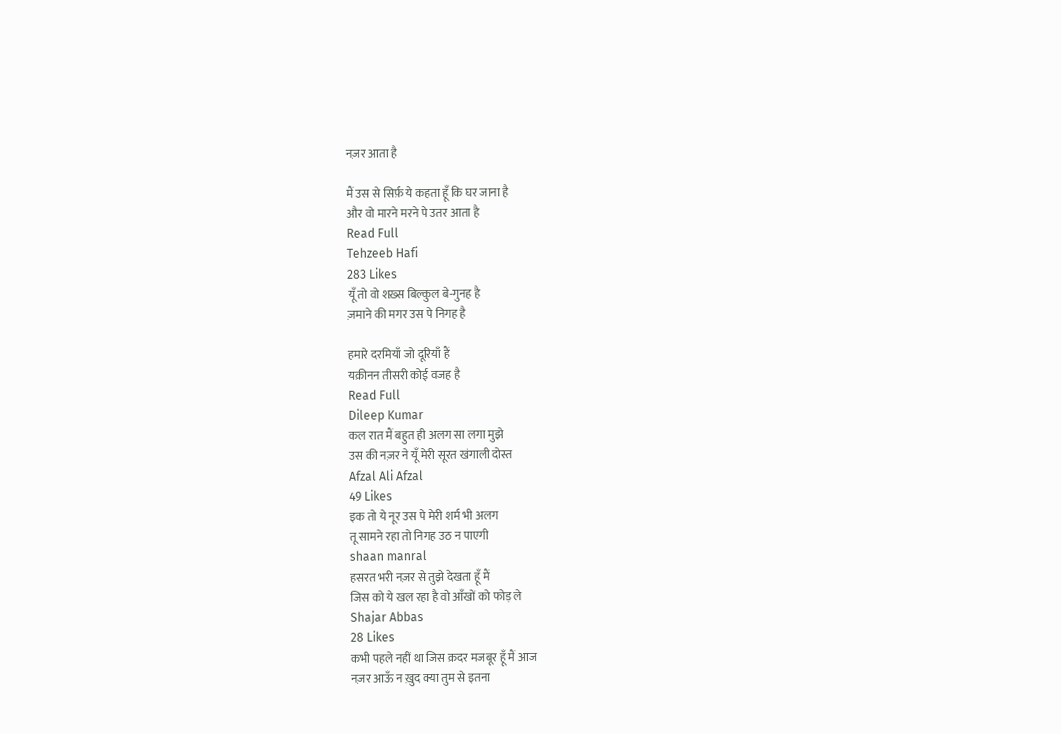नज़र आता है

मैं उस से सिर्फ़ ये कहता हूँ कि घर जाना है
और वो मारने मरने पे उतर आता है
Read Full
Tehzeeb Hafi
283 Likes
यूँ तो वो शख़्स बिल्कुल बे-गुनह है
ज़माने की मगर उस पे निगह है

हमारे दरमियाँ जो दूरियाँ हैं
यक़ीनन तीसरी कोई वजह है
Read Full
Dileep Kumar
कल रात मैं बहुत ही अलग सा लगा मुझे
उस की नज़र ने यूँ मेरी सूरत खंगाली दोस्त
Afzal Ali Afzal
49 Likes
इक तो ये नूर उस पे मेरी शर्म भी अलग
तू सामने रहा तो निगह उठ न पाएगी
shaan manral
हसरत भरी नज़र से तुझे देखता हूँ मैं
जिस को ये खल रहा है वो आँखों को फोड़ ले
Shajar Abbas
28 Likes
कभी पहले नहीं था जिस क़दर मजबूर हूँ मैं आज
नज़र आऊँ न ख़ुद क्या तुम से इतना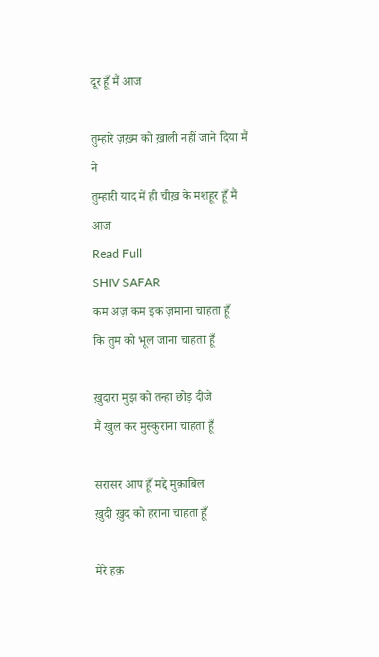दूर हूँ मैं आज

तुम्हारे ज़ख़्म को ख़ाली नहीं जाने दिया मैं ने
तुम्हारी याद में ही चीख़ के मशहूर हूँ मैं आज
Read Full
SHIV SAFAR
कम अज़ कम इक ज़माना चाहता हूँ
कि तुम को भूल जाना चाहता हूँ

ख़ुदारा मुझ को तन्हा छोड़ दीजे
मैं खुल कर मुस्कुराना चाहता हूँ

सरासर आप हूँ मद्दे मुक़ाबिल
ख़ुदी ख़ुद को हराना चाहता हूँ

मेरे हक़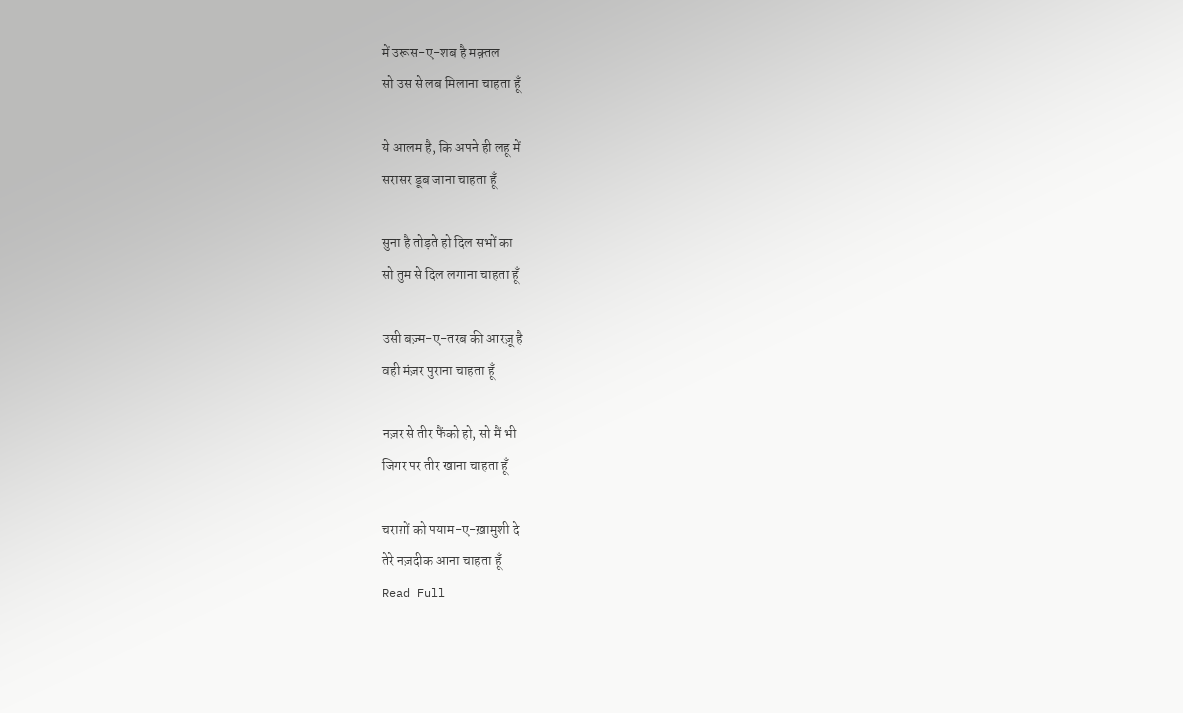में उरूस-ए-शब है मक़्तल
सो उस से लब मिलाना चाहता हूँ

ये आलम है, कि अपने ही लहू में
सरासर डूब जाना चाहता हूँ

सुना है तोड़ते हो दिल सभों का
सो तुम से दिल लगाना चाहता हूँ

उसी बज़्म-ए-तरब की आरज़ू है
वही मंज़र पुराना चाहता हूँ

नज़र से तीर फैंको हो, सो मैं भी
जिगर पर तीर खाना चाहता हूँ

चराग़ों को पयाम-ए-ख़ामुशी दे
तेरे नज़दीक आना चाहता हूँ
Read Full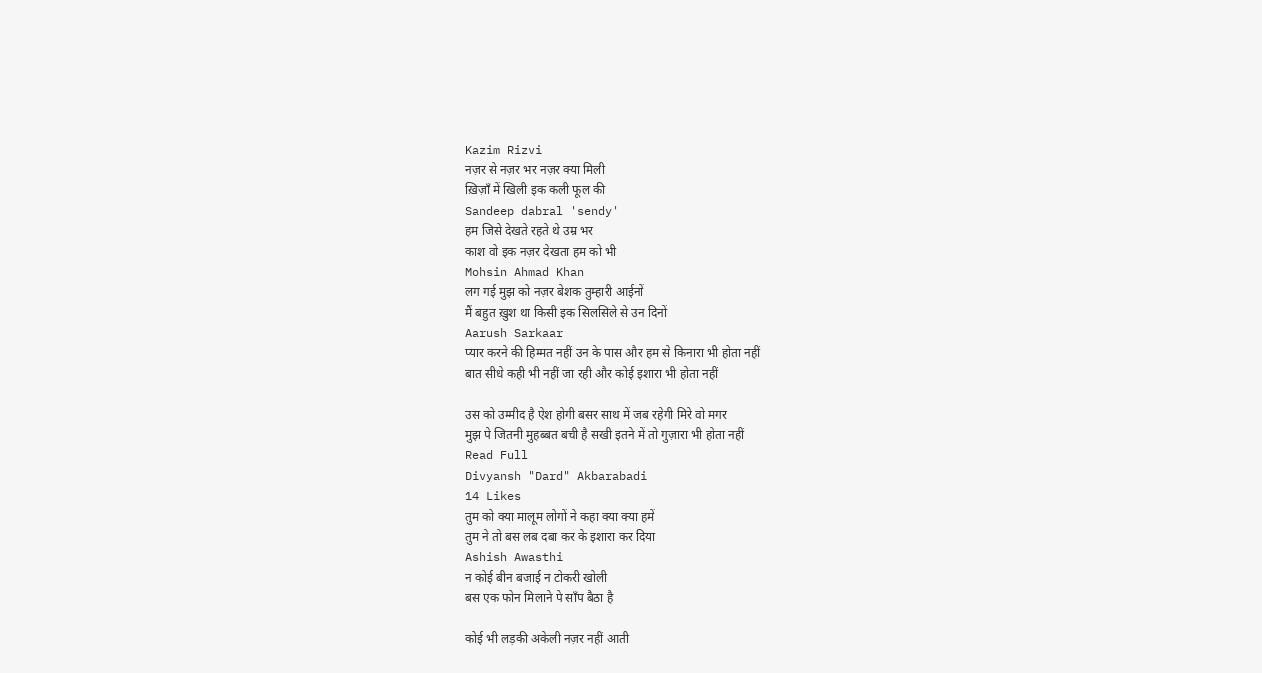Kazim Rizvi
नज़र से नज़र भर नज़र क्या मिली
ख़िज़ाँ में खिली इक कली फूल की
Sandeep dabral 'sendy'
हम जिसे देखते रहते थे उम्र भर
काश वो इक नज़र देखता हम को भी
Mohsin Ahmad Khan
लग गई मुझ को नज़र बेशक तुम्हारी आईनों
मैं बहुत ख़ुश था किसी इक सिलसिले से उन दिनों
Aarush Sarkaar
प्यार करने की हिम्मत नहीं उन के पास और हम से किनारा भी होता नहीं
बात सीधे कही भी नहीं जा रही और कोई इशारा भी होता नहीं

उस को उम्मीद है ऐश होगी बसर साथ में जब रहेगी मिरे वो मगर
मुझ पे जितनी मुहब्बत बची है सखी इतने में तो गुज़ारा भी होता नहीं
Read Full
Divyansh "Dard" Akbarabadi
14 Likes
तुम को क्या मालूम लोगों ने कहा क्या क्या हमें
तुम ने तो बस लब दबा कर के इशारा कर दिया
Ashish Awasthi
न कोई बीन बजाई न टोकरी खोली
बस एक फोन मिलाने पे साँप बैठा है

कोई भी लड़की अकेली नज़र नहीं आती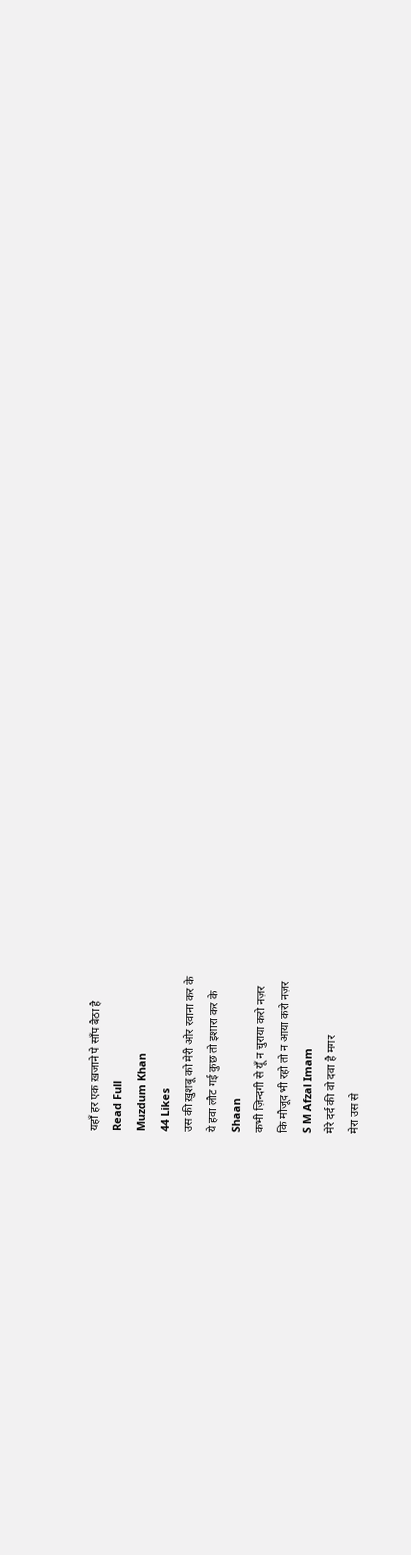यहाँ हर एक ख़जाने पे साँप बैठा है
Read Full
Muzdum Khan
44 Likes
उस की ख़ुशबू को मेरी ओर रवाना कर के
ये हवा लौट गई कुछ तो इशारा कर के
Shaan
कभी ज़िन्दगी से यूँ न चुराया करो नज़र
कि मौजूद भी रहो तो न आया करो नज़र
S M Afzal Imam
मेरे दर्द की वो दवा है मगर
मेरा उस से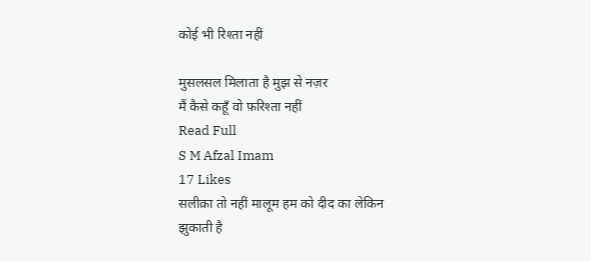कोई भी रिश्ता नहीं

मुसलसल मिलाता है मुझ से नज़र
मैं कैसे कहूँ वो फ़रिश्ता नहीं
Read Full
S M Afzal Imam
17 Likes
सलीक़ा तो नहीं मालूम हम को दीद का लेकिन
झुकाती है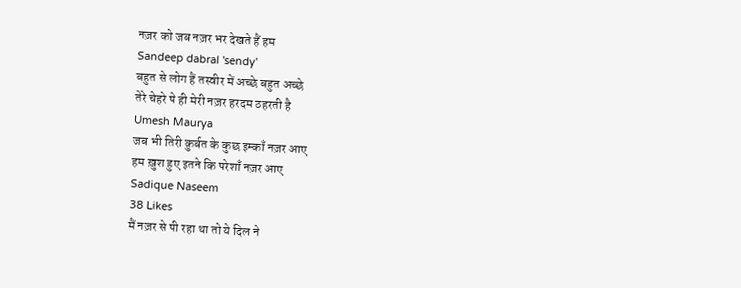नज़र को जब नज़र भर देखते हैं हम
Sandeep dabral 'sendy'
बहुत से लोग हैं तस्वीर में अच्छे बहुत अच्छे
तेरे चेहरे पे ही मेरी नज़र हरदम ठहरती है
Umesh Maurya
जब भी तिरी क़ुर्बत के कुछ इम्काँ नज़र आए
हम ख़ुश हुए इतने कि परेशाँ नज़र आए
Sadique Naseem
38 Likes
मैं नज़र से पी रहा था तो ये दिल ने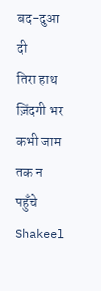बद-दुआ दी
तिरा हाथ ज़िंदगी भर कभी जाम तक न पहुँचे
Shakeel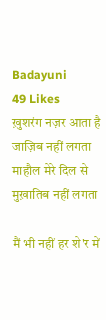Badayuni
49 Likes
ख़ुशरंग नज़र आता है जाज़िब नहीं लगता
माहौल मेरे दिल से मुख़ातिब नहीं लगता

मैं भी नहीं हर शे'र में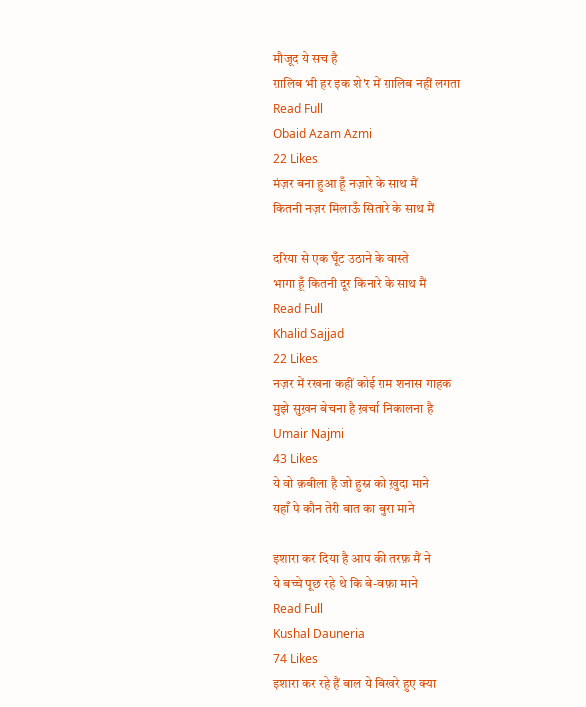मौजूद ये सच है
ग़ालिब भी हर इक शे'र में ग़ालिब नहीं लगता
Read Full
Obaid Azam Azmi
22 Likes
मंज़र बना हुआ हूँ नज़ारे के साथ मैं
कितनी नज़र मिलाऊँ सितारे के साथ मैं

दरिया से एक घूँट उठाने के वास्ते
भागा हूँ कितनी दूर किनारे के साथ मैं
Read Full
Khalid Sajjad
22 Likes
नज़र में रखना कहीं कोई ग़म शनास गाहक
मुझे सुख़न बेचना है ख़र्चा निकालना है
Umair Najmi
43 Likes
ये वो क़बीला है जो हुस्न को ख़ुदा माने
यहाँ पे कौन तेरी बात का बुरा माने

इशारा कर दिया है आप की तरफ़ मैं ने
ये बच्चे पूछ रहे थे कि बे-वफ़ा माने
Read Full
Kushal Dauneria
74 Likes
इशारा कर रहे हैं बाल ये बिखरे हुए क्या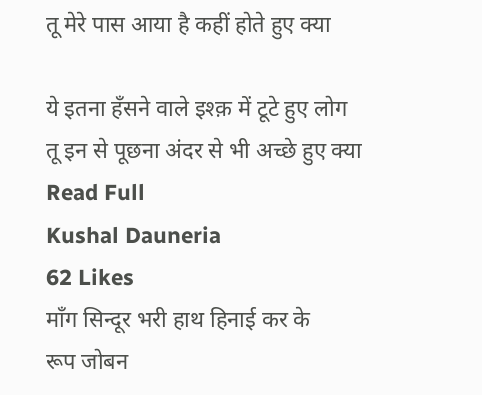तू मेरे पास आया है कहीं होते हुए क्या

ये इतना हँसने वाले इश्क़ में टूटे हुए लोग
तू इन से पूछना अंदर से भी अच्छे हुए क्या
Read Full
Kushal Dauneria
62 Likes
माँग सिन्दूर भरी हाथ हिनाई कर के
रूप जोबन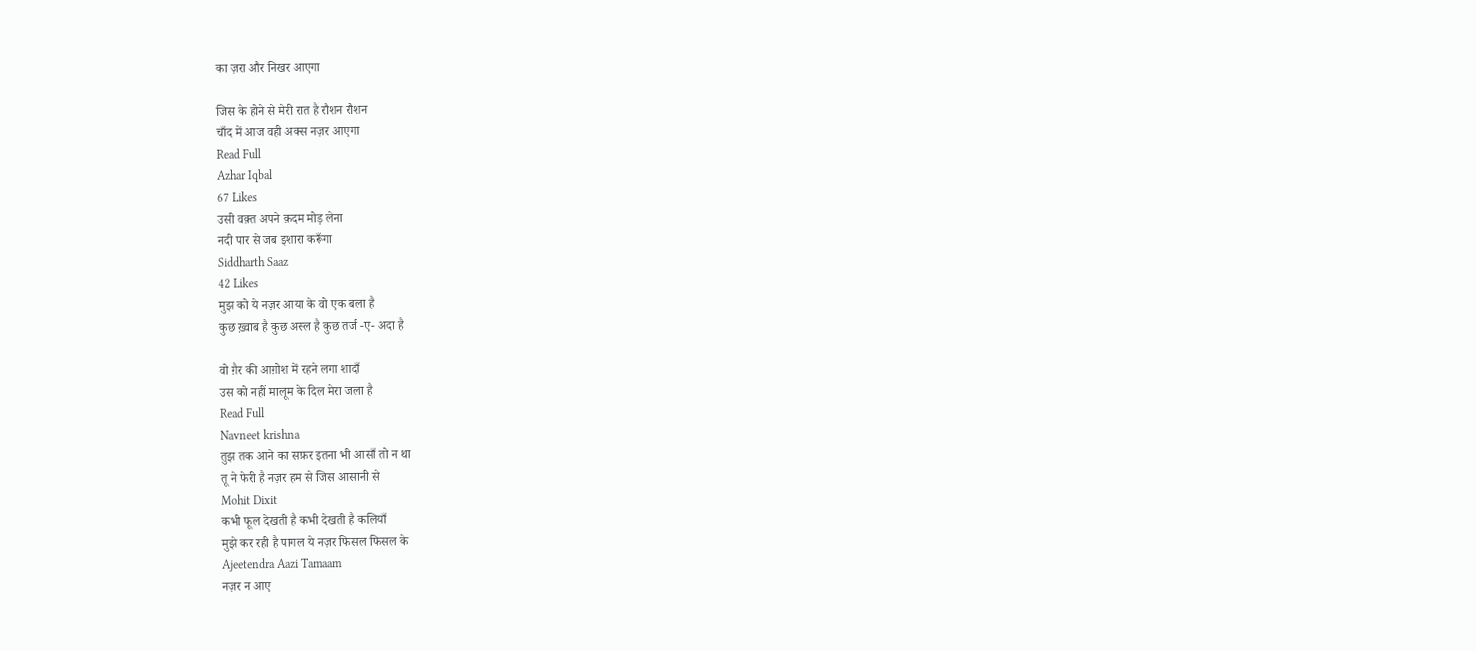का ज़रा और निखर आएगा

जिस के होने से मेरी रात है रौशन रौशन
चाँद में आज वही अक्स नज़र आएगा
Read Full
Azhar Iqbal
67 Likes
उसी वक़्त अपने क़दम मोड़ लेना
नदी पार से जब इशारा करूँगा
Siddharth Saaz
42 Likes
मुझ को ये नज़र आया के वो एक बला है
कुछ ख़्वाब है कुछ अस्ल है कुछ तर्ज -ए- अदा है

वो ग़ैर की आग़ोश में रहने लगा शादाँ
उस को नहीं मालूम के दिल मेरा जला है
Read Full
Navneet krishna
तुझ तक आने का सफ़र इतना भी आसाँ तो न था
तू ने फेरी है नज़र हम से जिस आसानी से
Mohit Dixit
कभी फूल देखती है कभी देखती है कलियाँ
मुझे कर रही है पागल ये नज़र फिसल फिसल के
Ajeetendra Aazi Tamaam
नज़र न आए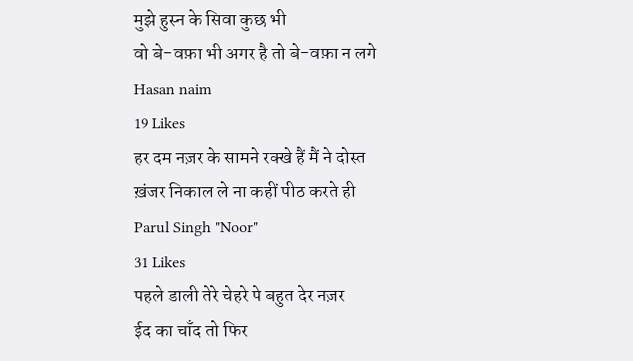मुझे हुस्न के सिवा कुछ भी
वो बे-वफ़ा भी अगर है तो बे-वफ़ा न लगे
Hasan naim
19 Likes
हर दम नज़र के सामने रक्खे हैं मैं ने दोस्त
ख़ंजर निकाल ले ना कहीं पीठ करते ही
Parul Singh "Noor"
31 Likes
पहले डाली तेरे चेहरे पे बहुत देर नज़र
ईद का चाँद तो फिर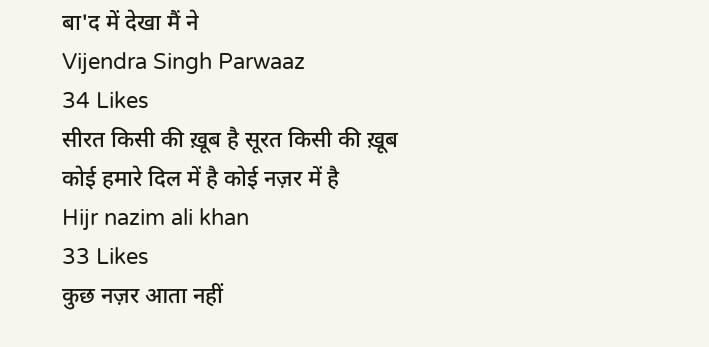बा'द में देखा मैं ने
Vijendra Singh Parwaaz
34 Likes
सीरत किसी की ख़ूब है सूरत किसी की ख़ूब
कोई हमारे दिल में है कोई नज़र में है
Hijr nazim ali khan
33 Likes
कुछ नज़र आता नहीं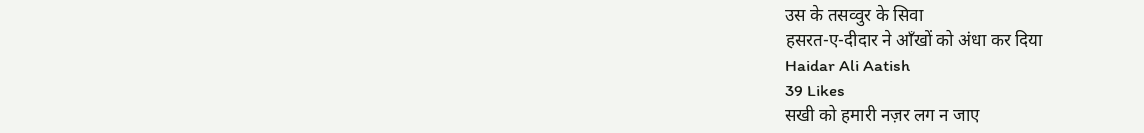उस के तसव्वुर के सिवा
हसरत-ए-दीदार ने आँखों को अंधा कर दिया
Haidar Ali Aatish
39 Likes
सखी को हमारी नज़र लग न जाए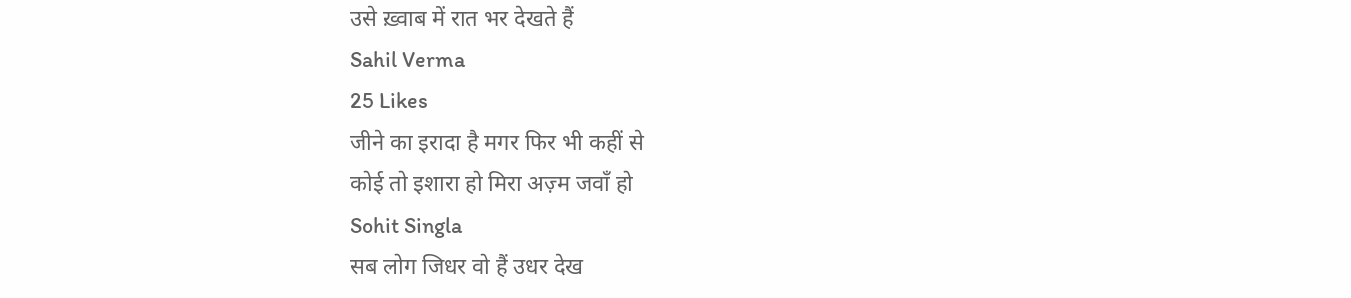उसे ख़्वाब में रात भर देखते हैं
Sahil Verma
25 Likes
जीने का इरादा है मगर फिर भी कहीं से
कोई तो इशारा हो मिरा अज़्म जवाँ हो
Sohit Singla
सब लोग जिधर वो हैं उधर देख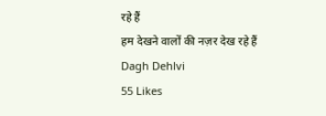रहे हैं
हम देखने वालों की नज़र देख रहे हैं
Dagh Dehlvi
55 Likes